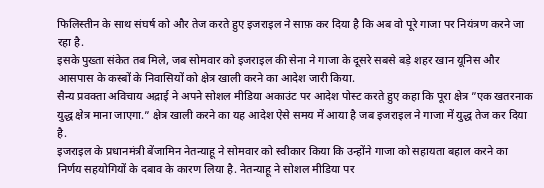फिलिस्तीन के साथ संघर्ष को और तेज करते हुए इजराइल ने साफ़ कर दिया है कि अब वो पूरे गाजा पर नियंत्रण करने जा रहा है.
इसके पुख्ता संकेत तब मिले, जब सोमवार को इजराइल की सेना ने गाजा के दूसरे सबसे बड़े शहर खान यूनिस और आसपास के कस्बों के निवासियों को क्षेत्र खाली करने का आदेश जारी किया.
सैन्य प्रवक्ता अविचाय अद्राई ने अपने सोशल मीडिया अकाउंट पर आदेश पोस्ट करते हुए कहा कि पूरा क्षेत्र ”एक खतरनाक युद्ध क्षेत्र माना जाएगा.” क्षेत्र खाली करने का यह आदेश ऐसे समय में आया है जब इजराइल ने गाजा में युद्ध तेज कर दिया है.
इजराइल के प्रधानमंत्री बेंजामिन नेतन्याहू ने सोमवार को स्वीकार किया कि उन्होंने गाजा को सहायता बहाल करने का निर्णय सहयोगियों के दबाव के कारण लिया है. नेतन्याहू ने सोशल मीडिया पर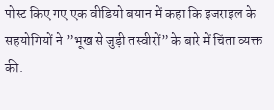पोस्ट किए गए एक वीडियो बयान में कहा कि इजराइल के सहयोगियों ने ”भूख से जुड़ी तस्वीरों” के बारे में चिंता व्यक्त की.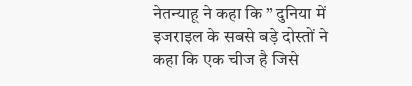नेतन्याहू ने कहा कि ” दुनिया में इजराइल के सबसे बड़े दोस्तों ने कहा कि एक चीज है जिसे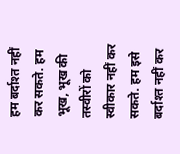हम बर्दाश्त नहीं कर सकते. हम भूख, भूख की तस्वीरों को स्वीकार नहीं कर सकते. हम इसे बर्दाश्त नहीं कर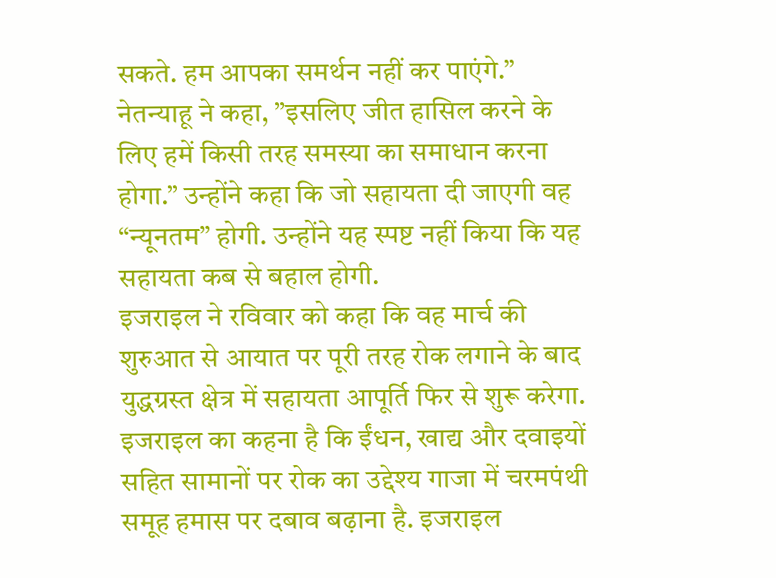सकते. हम आपका समर्थन नहीं कर पाएंगे.” नेतन्याहू ने कहा, ”इसलिए जीत हासिल करने के लिए हमें किसी तरह समस्या का समाधान करना होगा.” उन्होंने कहा कि जो सहायता दी जाएगी वह “न्यूनतम” होगी. उन्होंने यह स्पष्ट नहीं किया कि यह सहायता कब से बहाल होगी.
इजराइल ने रविवार को कहा कि वह मार्च की शुरुआत से आयात पर पूरी तरह रोक लगाने के बाद युद्धग्रस्त क्षेत्र में सहायता आपूर्ति फिर से शुरू करेगा. इजराइल का कहना है कि ईंधन, खाद्य और दवाइयों सहित सामानों पर रोक का उद्देश्य गाजा में चरमपंथी समूह हमास पर दबाव बढ़ाना है. इजराइल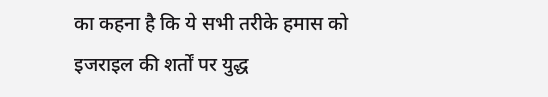का कहना है कि ये सभी तरीके हमास को इजराइल की शर्तों पर युद्ध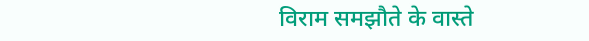विराम समझौते के वास्ते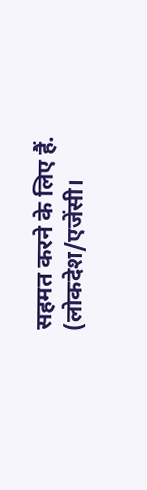सहमत करने के लिए हैं.
(लोकदेश/एजेंसी।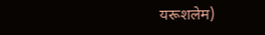यरूशलेम)